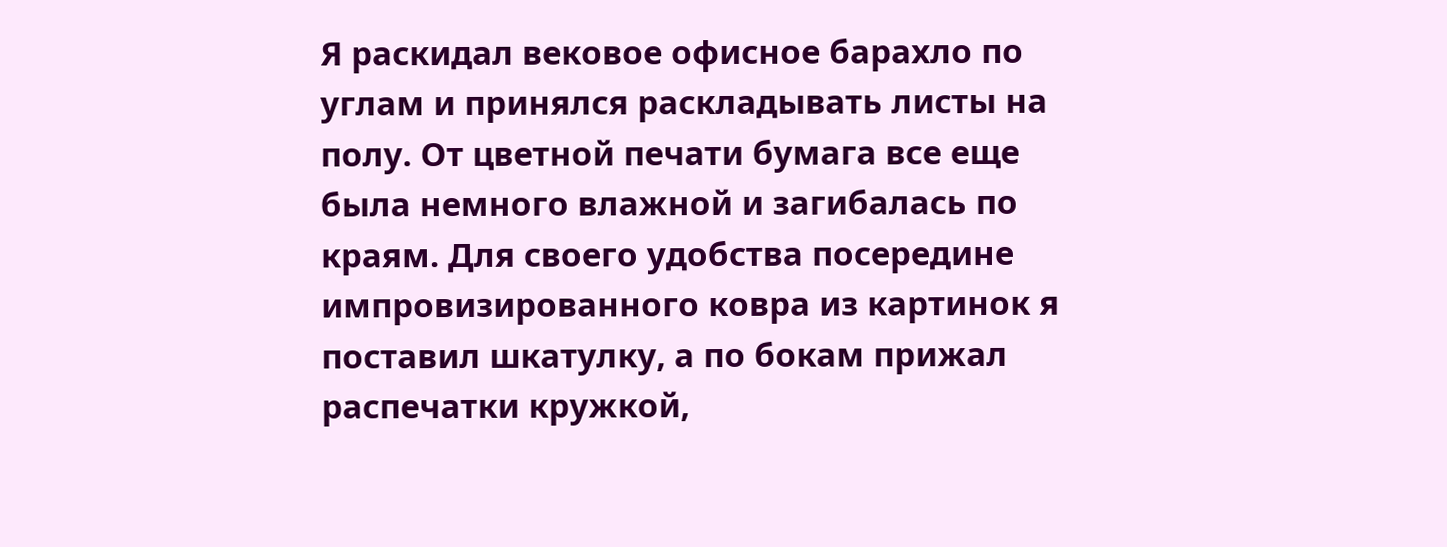Я раскидал вековое офисное барахло по углам и принялся раскладывать листы на полу. От цветной печати бумага все еще была немного влажной и загибалась по краям. Для своего удобства посередине импровизированного ковра из картинок я поставил шкатулку, а по бокам прижал распечатки кружкой,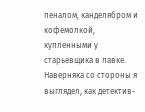пеналом, канделябром и кофемолкой, купленными у старьевщика в лавке. Наверняка со стороны я выглядел, как детектив-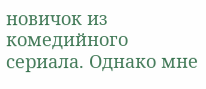новичок из комедийного сериала. Однако мне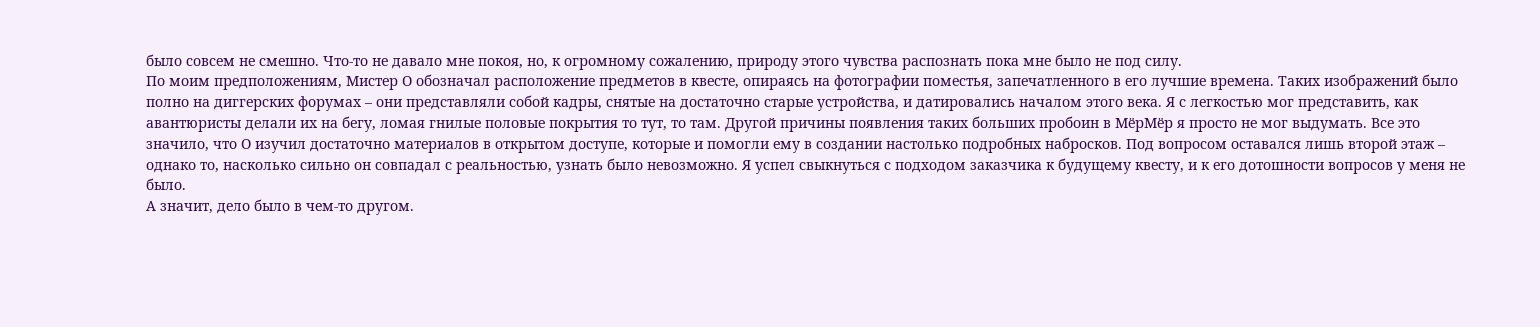было совсем не смешно. Что-то не давало мне покоя, но, к огромному сожалению, природу этого чувства распознать пока мне было не под силу.
По моим предположениям, Мистер О обозначал расположение предметов в квесте, опираясь на фотографии поместья, запечатленного в его лучшие времена. Таких изображений было полно на диггерских форумах – они представляли собой кадры, снятые на достаточно старые устройства, и датировались началом этого века. Я с легкостью мог представить, как авантюристы делали их на бегу, ломая гнилые половые покрытия то тут, то там. Другой причины появления таких больших пробоин в МёрМёр я просто не мог выдумать. Все это значило, что О изучил достаточно материалов в открытом доступе, которые и помогли ему в создании настолько подробных набросков. Под вопросом оставался лишь второй этаж – однако то, насколько сильно он совпадал с реальностью, узнать было невозможно. Я успел свыкнуться с подходом заказчика к будущему квесту, и к его дотошности вопросов у меня не было.
А значит, дело было в чем-то другом.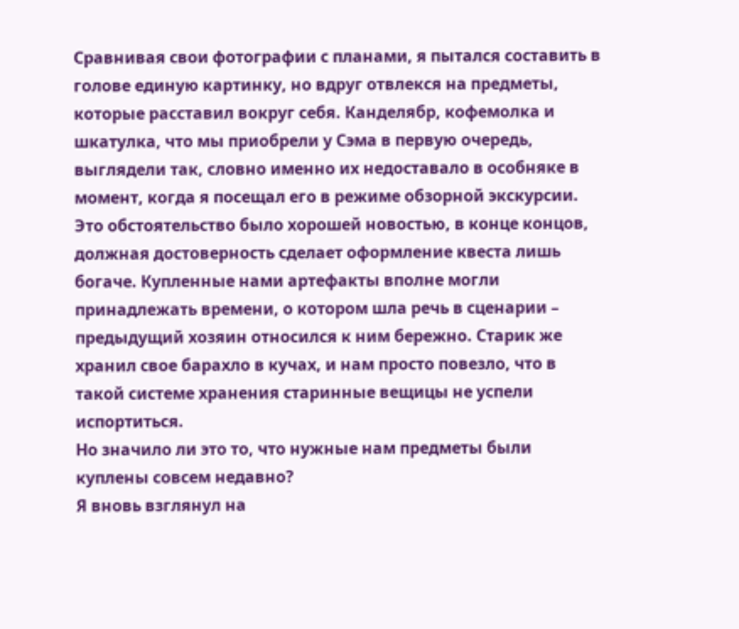Сравнивая свои фотографии с планами, я пытался составить в голове единую картинку, но вдруг отвлекся на предметы, которые расставил вокруг себя. Канделябр, кофемолка и шкатулка, что мы приобрели у Сэма в первую очередь, выглядели так, словно именно их недоставало в особняке в момент, когда я посещал его в режиме обзорной экскурсии. Это обстоятельство было хорошей новостью, в конце концов, должная достоверность сделает оформление квеста лишь богаче. Купленные нами артефакты вполне могли принадлежать времени, о котором шла речь в сценарии – предыдущий хозяин относился к ним бережно. Старик же хранил свое барахло в кучах, и нам просто повезло, что в такой системе хранения старинные вещицы не успели испортиться.
Но значило ли это то, что нужные нам предметы были куплены совсем недавно?
Я вновь взглянул на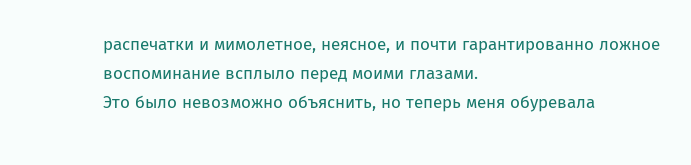распечатки и мимолетное, неясное, и почти гарантированно ложное воспоминание всплыло перед моими глазами.
Это было невозможно объяснить, но теперь меня обуревала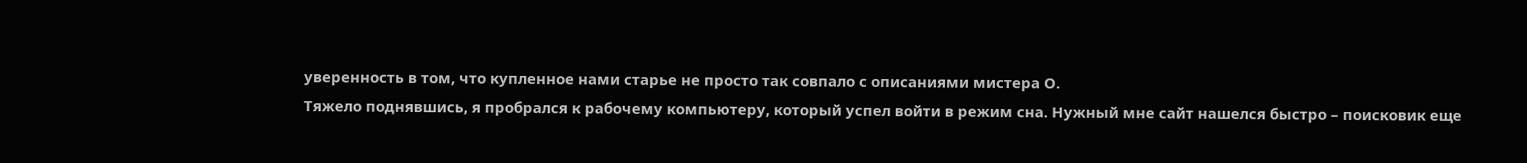уверенность в том, что купленное нами старье не просто так совпало с описаниями мистера О.
Тяжело поднявшись, я пробрался к рабочему компьютеру, который успел войти в режим сна. Нужный мне сайт нашелся быстро – поисковик еще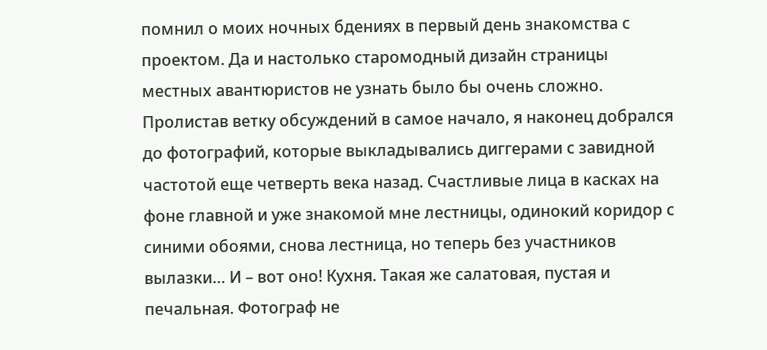помнил о моих ночных бдениях в первый день знакомства с проектом. Да и настолько старомодный дизайн страницы местных авантюристов не узнать было бы очень сложно.
Пролистав ветку обсуждений в самое начало, я наконец добрался до фотографий, которые выкладывались диггерами с завидной частотой еще четверть века назад. Счастливые лица в касках на фоне главной и уже знакомой мне лестницы, одинокий коридор с синими обоями, снова лестница, но теперь без участников вылазки… И – вот оно! Кухня. Такая же салатовая, пустая и печальная. Фотограф не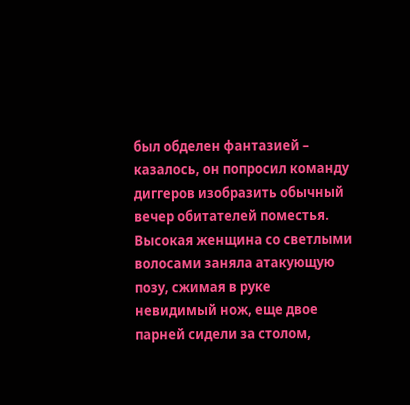был обделен фантазией – казалось, он попросил команду диггеров изобразить обычный вечер обитателей поместья. Высокая женщина со светлыми волосами заняла атакующую позу, сжимая в руке невидимый нож, еще двое парней сидели за столом,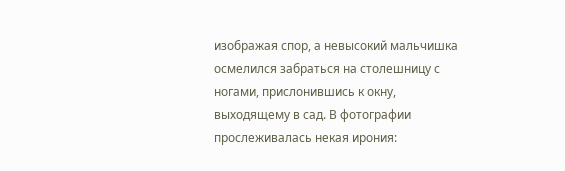изображая спор, а невысокий мальчишка осмелился забраться на столешницу с ногами, прислонившись к окну, выходящему в сад. В фотографии прослеживалась некая ирония: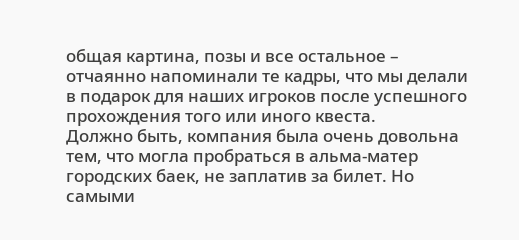общая картина, позы и все остальное – отчаянно напоминали те кадры, что мы делали в подарок для наших игроков после успешного прохождения того или иного квеста.
Должно быть, компания была очень довольна тем, что могла пробраться в альма-матер городских баек, не заплатив за билет. Но самыми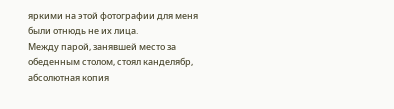яркими на этой фотографии для меня были отнюдь не их лица.
Между парой, занявшей место за обеденным столом, стоял канделябр, абсолютная копия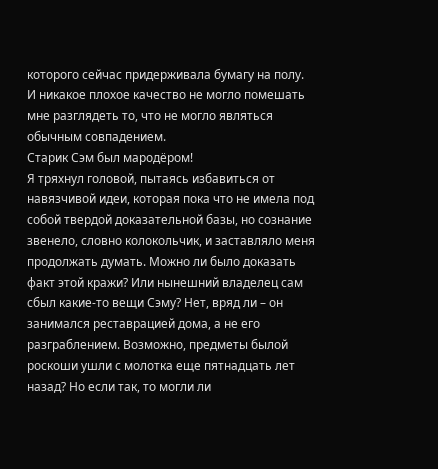которого сейчас придерживала бумагу на полу.
И никакое плохое качество не могло помешать мне разглядеть то, что не могло являться обычным совпадением.
Старик Сэм был мародёром!
Я тряхнул головой, пытаясь избавиться от навязчивой идеи, которая пока что не имела под собой твердой доказательной базы, но сознание звенело, словно колокольчик, и заставляло меня продолжать думать. Можно ли было доказать факт этой кражи? Или нынешний владелец сам сбыл какие-то вещи Сэму? Нет, вряд ли – он занимался реставрацией дома, а не его разграблением. Возможно, предметы былой роскоши ушли с молотка еще пятнадцать лет назад? Но если так, то могли ли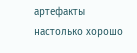артефакты настолько хорошо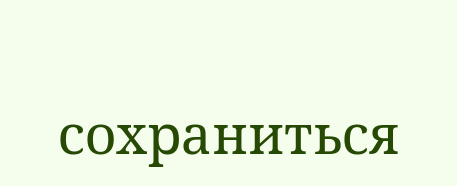сохраниться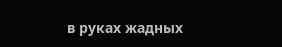в руках жадных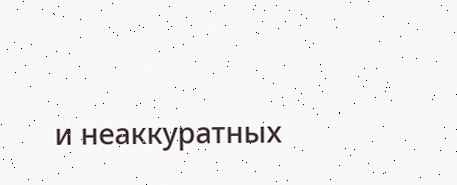и неаккуратных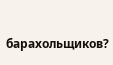барахольщиков?